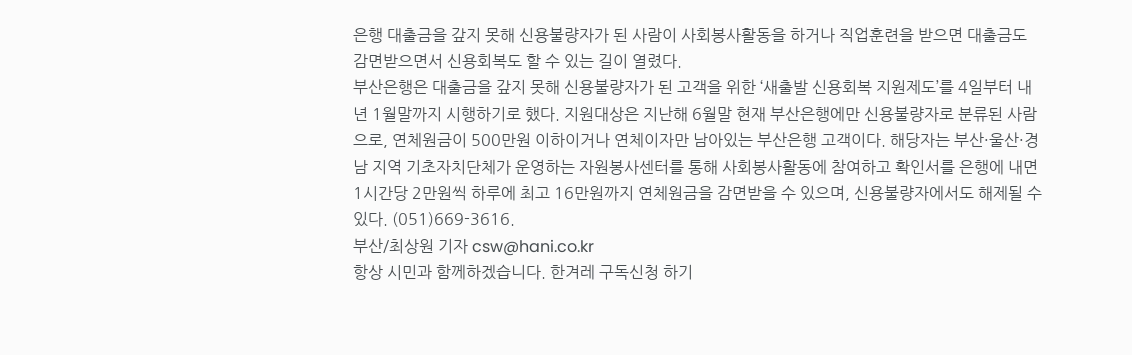은행 대출금을 갚지 못해 신용불량자가 된 사람이 사회봉사활동을 하거나 직업훈련을 받으면 대출금도 감면받으면서 신용회복도 할 수 있는 길이 열렸다.
부산은행은 대출금을 갚지 못해 신용불량자가 된 고객을 위한 ‘새출발 신용회복 지원제도’를 4일부터 내년 1월말까지 시행하기로 했다. 지원대상은 지난해 6월말 현재 부산은행에만 신용불량자로 분류된 사람으로, 연체원금이 500만원 이하이거나 연체이자만 남아있는 부산은행 고객이다. 해당자는 부산·울산·경남 지역 기초자치단체가 운영하는 자원봉사센터를 통해 사회봉사활동에 참여하고 확인서를 은행에 내면 1시간당 2만원씩 하루에 최고 16만원까지 연체원금을 감면받을 수 있으며, 신용불량자에서도 해제될 수 있다. (051)669-3616.
부산/최상원 기자 csw@hani.co.kr
항상 시민과 함께하겠습니다. 한겨레 구독신청 하기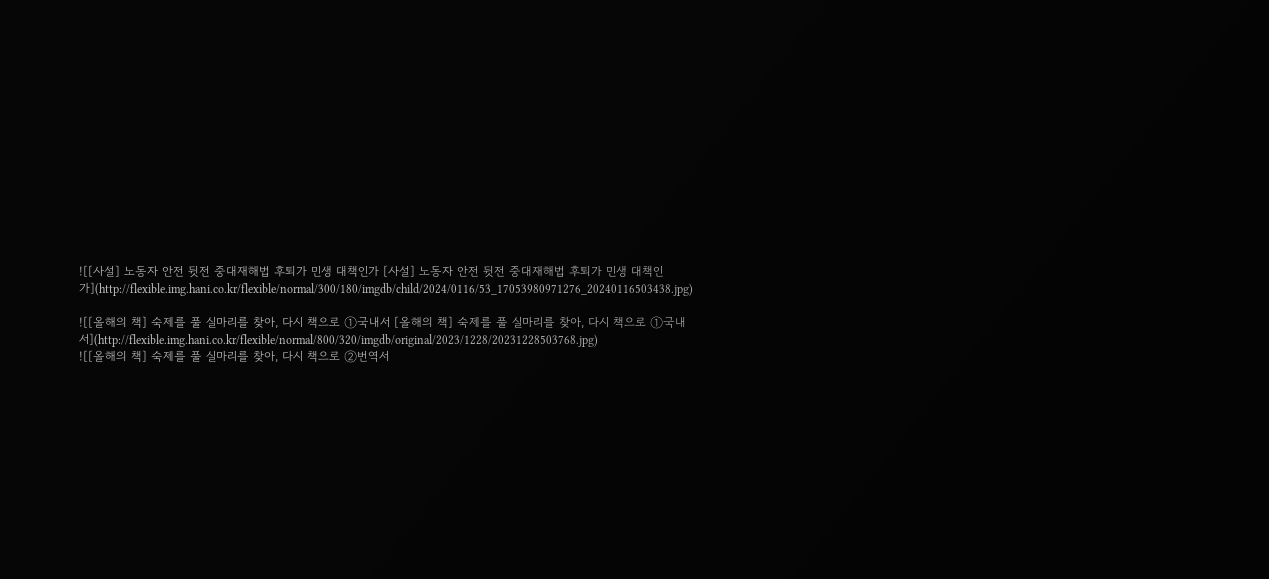![[사설] 노동자 안전 뒷전 중대재해법 후퇴가 민생 대책인가 [사설] 노동자 안전 뒷전 중대재해법 후퇴가 민생 대책인가](http://flexible.img.hani.co.kr/flexible/normal/300/180/imgdb/child/2024/0116/53_17053980971276_20240116503438.jpg)

![[올해의 책] 숙제를 풀 실마리를 찾아, 다시 책으로 ①국내서 [올해의 책] 숙제를 풀 실마리를 찾아, 다시 책으로 ①국내서](http://flexible.img.hani.co.kr/flexible/normal/800/320/imgdb/original/2023/1228/20231228503768.jpg)
![[올해의 책] 숙제를 풀 실마리를 찾아, 다시 책으로 ②번역서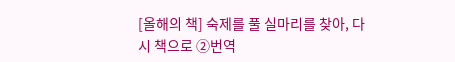[올해의 책] 숙제를 풀 실마리를 찾아, 다시 책으로 ②번역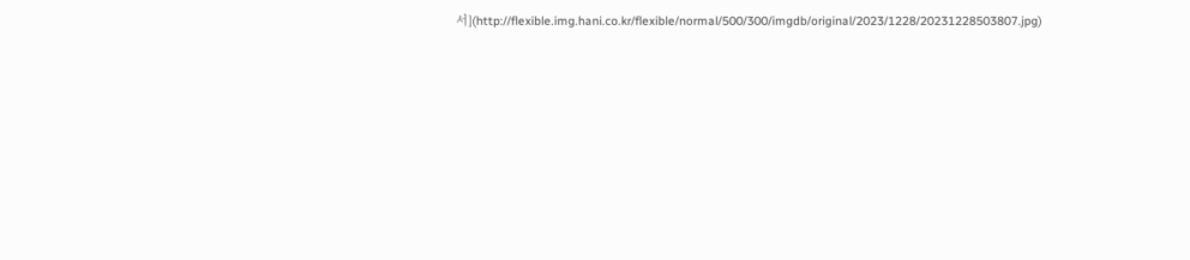서](http://flexible.img.hani.co.kr/flexible/normal/500/300/imgdb/original/2023/1228/20231228503807.jpg)